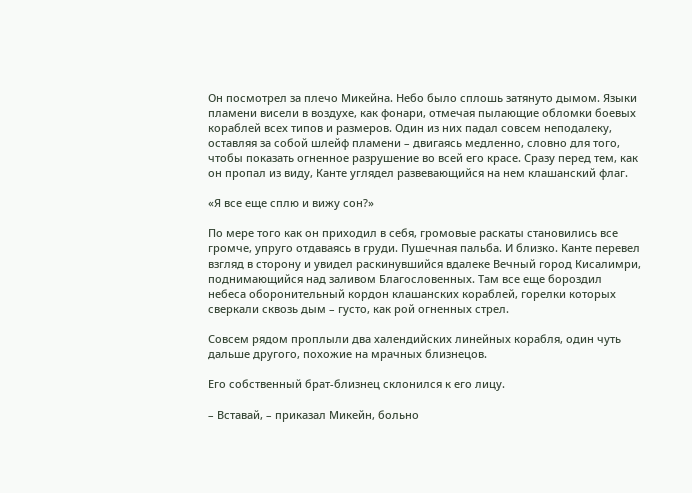Он посмотрел за плечо Микейна. Небо было сплошь затянуто дымом. Языки пламени висели в воздухе, как фонари, отмечая пылающие обломки боевых кораблей всех типов и размеров. Один из них падал совсем неподалеку, оставляя за собой шлейф пламени – двигаясь медленно, словно для того, чтобы показать огненное разрушение во всей его красе. Сразу перед тем, как он пропал из виду, Канте углядел развевающийся на нем клашанский флаг.

«Я все еще сплю и вижу сон?»

По мере того как он приходил в себя, громовые раскаты становились все громче, упруго отдаваясь в груди. Пушечная пальба. И близко. Канте перевел взгляд в сторону и увидел раскинувшийся вдалеке Вечный город Кисалимри, поднимающийся над заливом Благословенных. Там все еще бороздил небеса оборонительный кордон клашанских кораблей, горелки которых сверкали сквозь дым – густо, как рой огненных стрел.

Совсем рядом проплыли два халендийских линейных корабля, один чуть дальше другого, похожие на мрачных близнецов.

Его собственный брат-близнец склонился к его лицу.

– Вставай, – приказал Микейн, больно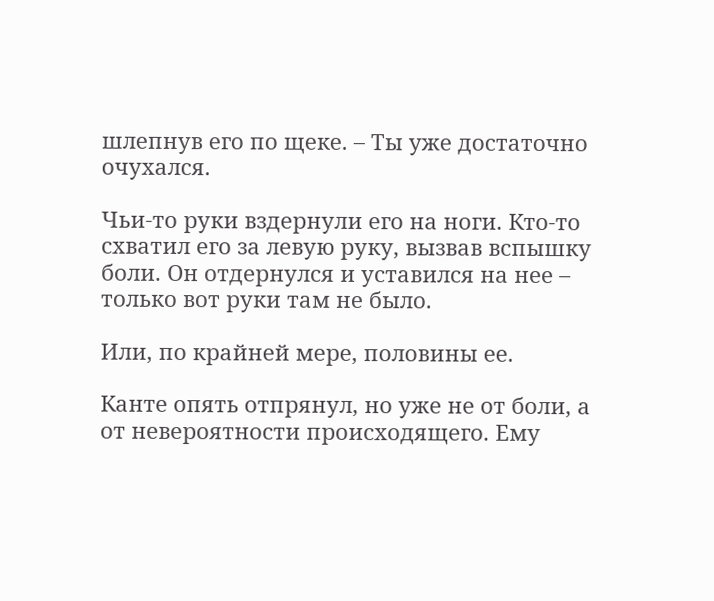шлепнув его по щеке. – Ты уже достаточно очухался.

Чьи-то руки вздернули его на ноги. Кто-то схватил его за левую руку, вызвав вспышку боли. Он отдернулся и уставился на нее – только вот руки там не было.

Или, по крайней мере, половины ее.

Канте опять отпрянул, но уже не от боли, а от невероятности происходящего. Ему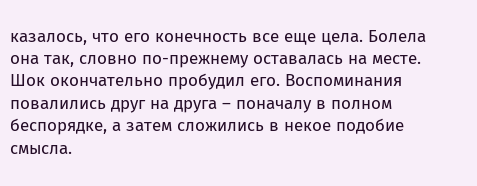казалось, что его конечность все еще цела. Болела она так, словно по-прежнему оставалась на месте. Шок окончательно пробудил его. Воспоминания повалились друг на друга – поначалу в полном беспорядке, а затем сложились в некое подобие смысла.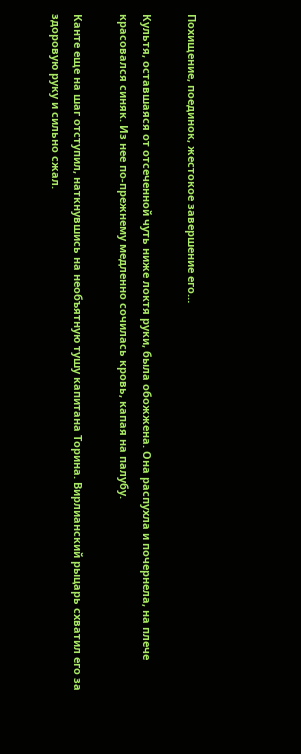Похищение, поединок, жестокое завершение его…

Культя, оставшаяся от отсеченной чуть ниже локтя руки, была обожжена. Она распухла и почернела, на плече красовался синяк. Из нее по-прежнему медленно сочилась кровь, капая на палубу.

Канте еще на шаг отступил, наткнувшись на необъятную тушу капитана Торина. Вирлианский рыцарь схватил его за здоровую руку и сильно сжал.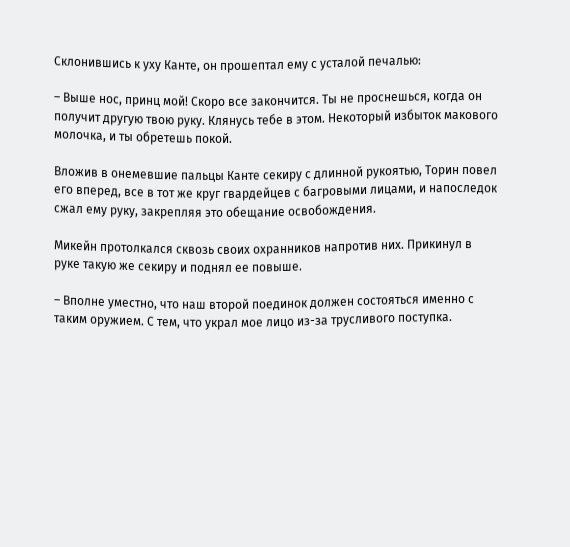Склонившись к уху Канте, он прошептал ему с усталой печалью:

– Выше нос, принц мой! Скоро все закончится. Ты не проснешься, когда он получит другую твою руку. Клянусь тебе в этом. Некоторый избыток макового молочка, и ты обретешь покой.

Вложив в онемевшие пальцы Канте секиру с длинной рукоятью, Торин повел его вперед, все в тот же круг гвардейцев с багровыми лицами, и напоследок сжал ему руку, закрепляя это обещание освобождения.

Микейн протолкался сквозь своих охранников напротив них. Прикинул в руке такую же секиру и поднял ее повыше.

– Вполне уместно, что наш второй поединок должен состояться именно с таким оружием. С тем, что украл мое лицо из-за трусливого поступка.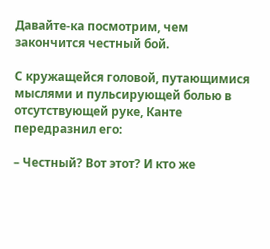Давайте-ка посмотрим, чем закончится честный бой.

С кружащейся головой, путающимися мыслями и пульсирующей болью в отсутствующей руке, Канте передразнил его:

– Честный? Вот этот? И кто же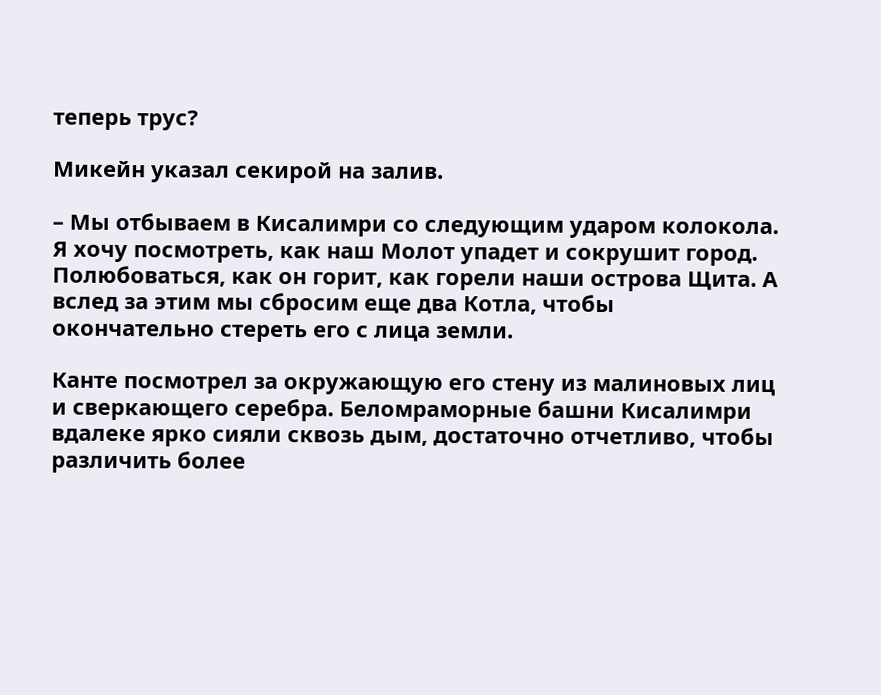теперь трус?

Микейн указал секирой на залив.

– Мы отбываем в Кисалимри со следующим ударом колокола. Я хочу посмотреть, как наш Молот упадет и сокрушит город. Полюбоваться, как он горит, как горели наши острова Щита. А вслед за этим мы сбросим еще два Котла, чтобы окончательно стереть его с лица земли.

Канте посмотрел за окружающую его стену из малиновых лиц и сверкающего серебра. Беломраморные башни Кисалимри вдалеке ярко сияли сквозь дым, достаточно отчетливо, чтобы различить более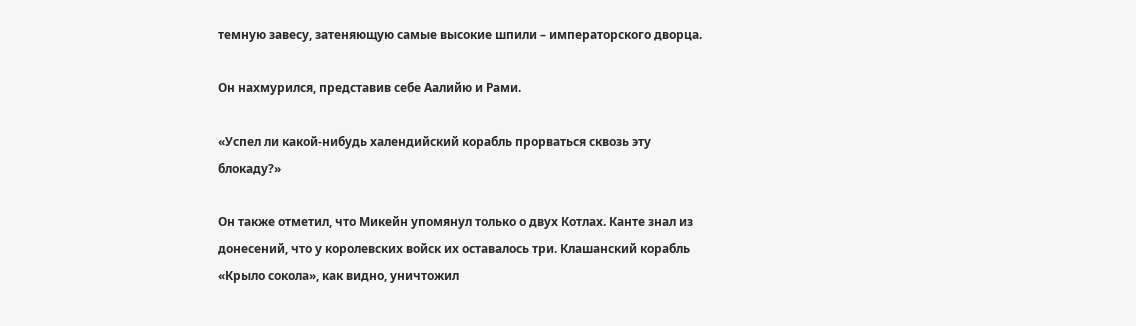темную завесу, затеняющую самые высокие шпили – императорского дворца.

Он нахмурился, представив себе Аалийю и Рами.

«Успел ли какой-нибудь халендийский корабль прорваться сквозь эту блокаду?»

Он также отметил, что Микейн упомянул только о двух Котлах. Канте знал из донесений, что у королевских войск их оставалось три. Клашанский корабль «Крыло сокола», как видно, уничтожил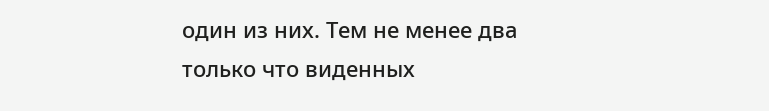один из них. Тем не менее два только что виденных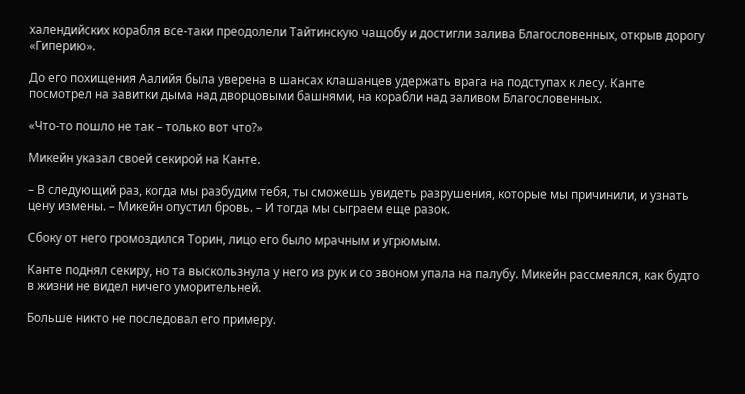халендийских корабля все-таки преодолели Тайтинскую чащобу и достигли залива Благословенных, открыв дорогу «Гиперию».

До его похищения Аалийя была уверена в шансах клашанцев удержать врага на подступах к лесу. Канте посмотрел на завитки дыма над дворцовыми башнями, на корабли над заливом Благословенных.

«Что-то пошло не так – только вот что?»

Микейн указал своей секирой на Канте.

– В следующий раз, когда мы разбудим тебя, ты сможешь увидеть разрушения, которые мы причинили, и узнать цену измены. – Микейн опустил бровь. – И тогда мы сыграем еще разок.

Сбоку от него громоздился Торин, лицо его было мрачным и угрюмым.

Канте поднял секиру, но та выскользнула у него из рук и со звоном упала на палубу. Микейн рассмеялся, как будто в жизни не видел ничего уморительней.

Больше никто не последовал его примеру.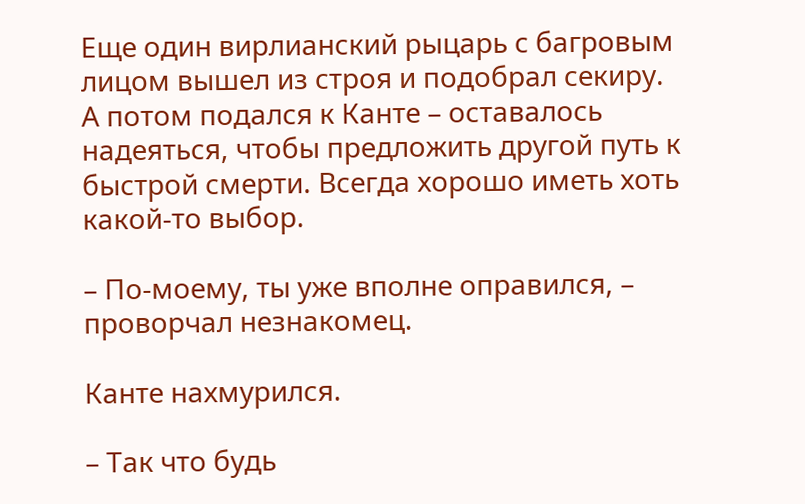Еще один вирлианский рыцарь с багровым лицом вышел из строя и подобрал секиру. А потом подался к Канте – оставалось надеяться, чтобы предложить другой путь к быстрой смерти. Всегда хорошо иметь хоть какой-то выбор.

– По-моему, ты уже вполне оправился, – проворчал незнакомец.

Канте нахмурился.

– Так что будь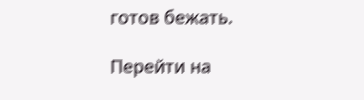готов бежать.

Перейти на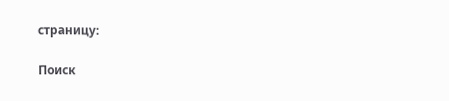страницу:

Поиск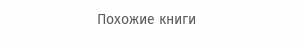Похожие книги